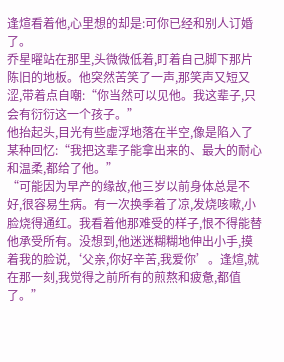逢煊看着他,心里想的却是:可你已经和别人订婚了。
乔星曜站在那里,头微微低着,盯着自己脚下那片陈旧的地板。他突然苦笑了一声,那笑声又短又涩,带着点自嘲:“你当然可以见他。我这辈子,只会有衍衍这一个孩子。”
他抬起头,目光有些虚浮地落在半空,像是陷入了某种回忆:“我把这辈子能拿出来的、最大的耐心和温柔,都给了他。”
“可能因为早产的缘故,他三岁以前身体总是不好,很容易生病。有一次换季着了凉,发烧咳嗽,小脸烧得通红。我看着他那难受的样子,恨不得能替他承受所有。没想到,他迷迷糊糊地伸出小手,摸着我的脸说,‘父亲,你好辛苦,我爱你’。逢煊,就在那一刻,我觉得之前所有的煎熬和疲惫,都值了。”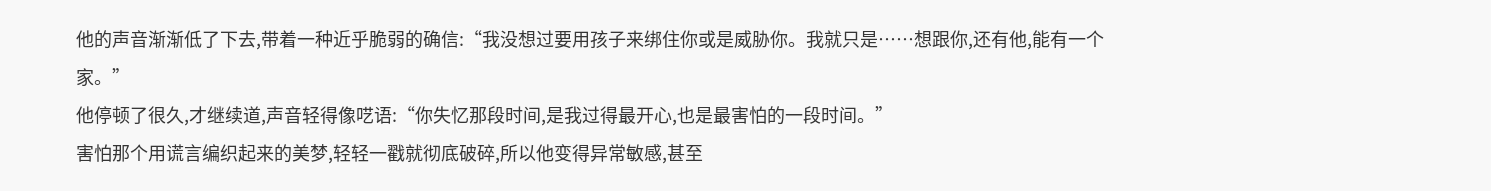他的声音渐渐低了下去,带着一种近乎脆弱的确信:“我没想过要用孩子来绑住你或是威胁你。我就只是……想跟你,还有他,能有一个家。”
他停顿了很久,才继续道,声音轻得像呓语:“你失忆那段时间,是我过得最开心,也是最害怕的一段时间。”
害怕那个用谎言编织起来的美梦,轻轻一戳就彻底破碎,所以他变得异常敏感,甚至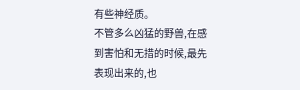有些神经质。
不管多么凶猛的野兽,在感到害怕和无措的时候,最先表现出来的,也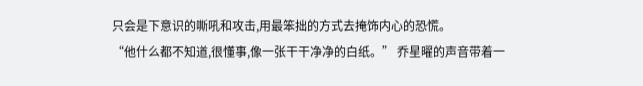只会是下意识的嘶吼和攻击,用最笨拙的方式去掩饰内心的恐慌。
“他什么都不知道,很懂事,像一张干干净净的白纸。” 乔星曜的声音带着一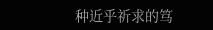种近乎祈求的笃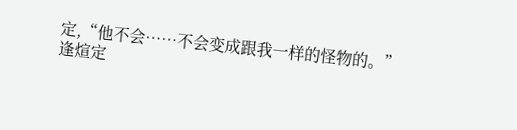定,“他不会……不会变成跟我一样的怪物的。”
逢煊定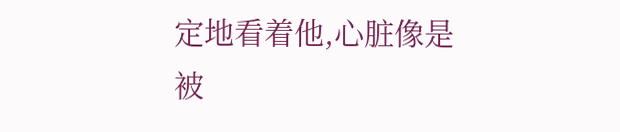定地看着他,心脏像是被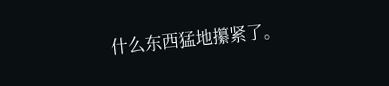什么东西猛地攥紧了。